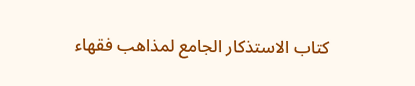كتاب الاستذكار الجامع لمذاهب فقهاء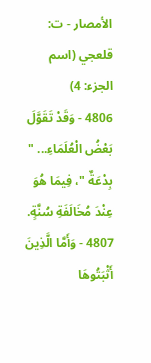الأمصار - ت: قلعجي (اسم الجزء: 4)
4806 - وَقَدْ تَقَوَّلَ بَعْضُ الْعُلَمَاءِ... " بِدْعَةٌ "، فِيمَا هُوَ عِنْدَ مُخَالَفَةِ سُنَّةٍ.
4807 - وَأَمَّا الَّذِينَ أَثْبَتُوهَا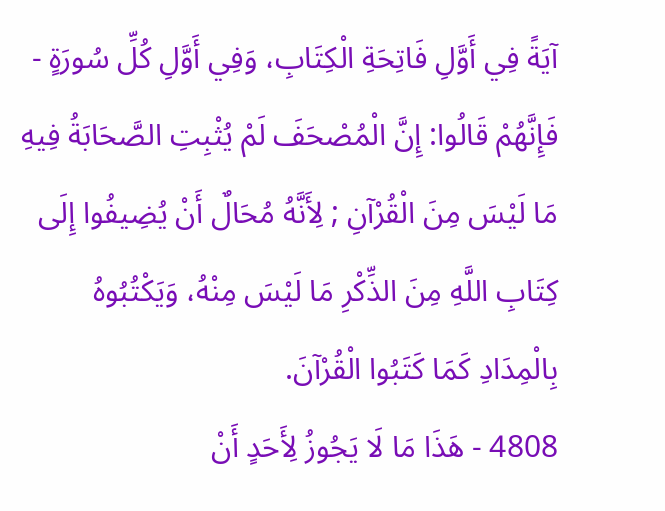آيَةً فِي أَوَّلِ فَاتِحَةِ الْكِتَابِ، وَفِي أَوَّلِ كُلِّ سُورَةٍ - فَإِنَّهُمْ قَالُوا: إِنَّ الْمُصْحَفَ لَمْ يُثْبِتِ الصَّحَابَةُ فِيهِ مَا لَيْسَ مِنَ الْقُرْآنِ ; لِأَنَّهُ مُحَالٌ أَنْ يُضِيفُوا إِلَى كِتَابِ اللَّهِ مِنَ الذِّكْرِ مَا لَيْسَ مِنْهُ، وَيَكْتُبُوهُ بِالْمِدَادِ كَمَا كَتَبُوا الْقُرْآنَ.
4808 - هَذَا مَا لَا يَجُوزُ لِأَحَدٍ أَنْ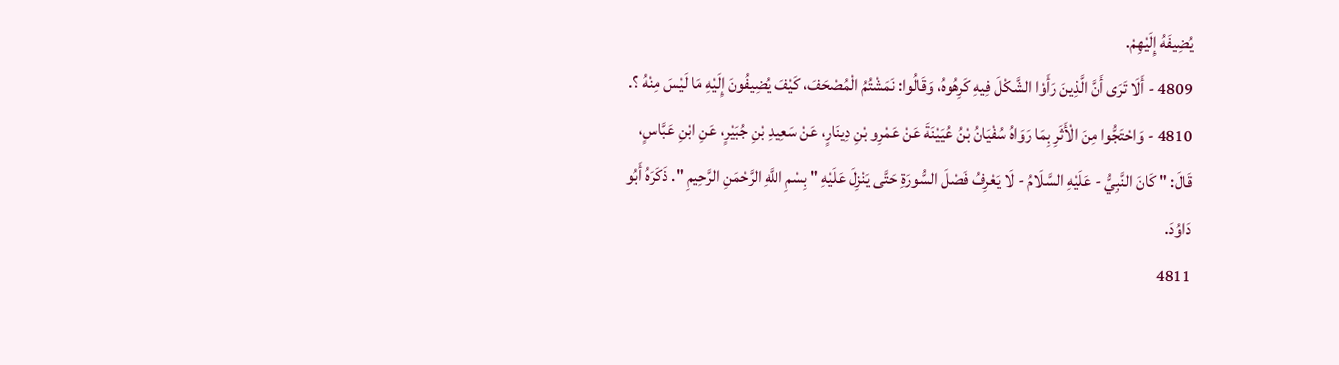يُضِيفَهُ إِلَيْهِمْ.
4809 - أَلَا تَرَى أَنَّ الَّذِينَ رَأَوْا الشَّكْلَ فِيهِ كَرِهُوهُ، وَقَالُوا: نَمَشْتُمُ الْمُصْحَفَ، كَيْفَ يُضِيفُونَ إِلَيْهِ مَا لَيْسَ مِنْهُ ؟.
4810 - وَاحْتَجُّوا مِنَ الْأَثَرِ بِمَا رَوَاهُ سُفْيَانُ بْنُ عُيَيْنَةَ عَنْ عَمْرِو بْنِ دِينَارٍ، عَنْ سَعِيدِ بْنِ جُبَيْرٍ، عَنِ ابْنِ عَبَّاسٍ، قَالَ: " كَانَ النَّبِيُّ - عَلَيْهِ السَّلَامُ - لَا يَعْرِفُ فَصْلَ السُّورَةِ حَتَّى يَنْزِلَ عَلَيْهِ " بِسْمِ اللَّهِ الرَّحْمَنِ الرَّحِيمِ ". ذَكَرَهُ أَبُو دَاوُدَ.
4811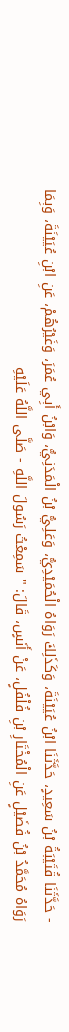- حَدَّثَنَا قُتَيْبَةُ بْنُ سَعِيدٍ، حَدَّثَنَا ابْنُ عُيَيْنَةَ، وَكَذَلِكَ رَوَاهُ الْحُمَيْدِيُّ، وَعَلِيُّ بْنُ الْمَدَنِيُّ، وَابْنُ أَبِي عُمَرَ، وَغَيْرُهُمْ، عَنِ ابْنِ عُيَيْنَةَ، وَبِمَا رَوَاهُ مُحَمَّدُ بْنُ فُضَيْلٍ عَنِ الْمُخْتَارِ بْنِ فُلْفُلٍ، عَنْ أَنَسٍ، قَالَ: " سَمِعْتُ رَسُولَ اللَّهِ - صَلَّى اللَّهُ عَلَيْهِ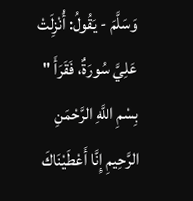وَسَلَّمَ - يَقُولُ: أُنْزِلَتْ عَلِيَّ سُورَةٌ، فَقَرَأَ " بِسْمِ اللَّهِ الرَّحْمَنِ الرَّحِيمِ إِنَّا أَعْطَيْنَاكَ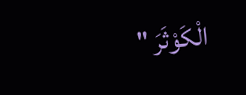الْكَوْثَرَ "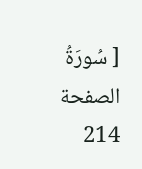[ سُورَةُ
الصفحة 214